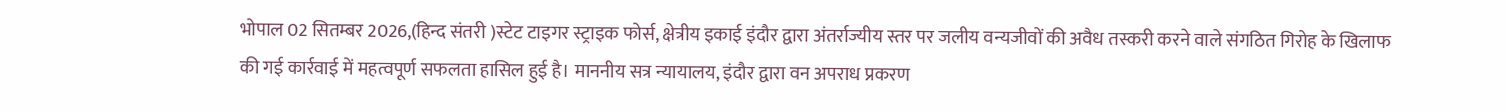भोपाल 02 सितम्बर 2026,(हिन्द संतरी )स्टेट टाइगर स्ट्राइक फोर्स, क्षेत्रीय इकाई इंदौर द्वारा अंतर्राज्यीय स्तर पर जलीय वन्यजीवों की अवैध तस्करी करने वाले संगठित गिरोह के खिलाफ की गई कार्रवाई में महत्वपूर्ण सफलता हासिल हुई है। माननीय सत्र न्यायालय, इंदौर द्वारा वन अपराध प्रकरण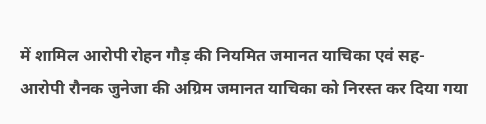में शामिल आरोपी रोहन गौड़ की नियमित जमानत याचिका एवं सह-आरोपी रौनक जुनेजा की अग्रिम जमानत याचिका को निरस्त कर दिया गया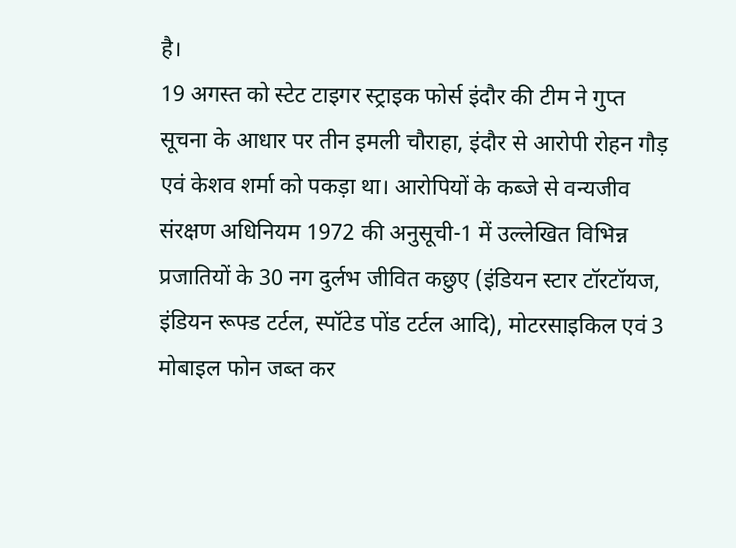है।
19 अगस्त को स्टेट टाइगर स्ट्राइक फोर्स इंदौर की टीम ने गुप्त सूचना के आधार पर तीन इमली चौराहा, इंदौर से आरोपी रोहन गौड़ एवं केशव शर्मा को पकड़ा था। आरोपियों के कब्जे से वन्यजीव संरक्षण अधिनियम 1972 की अनुसूची-1 में उल्लेखित विभिन्न प्रजातियों के 30 नग दुर्लभ जीवित कछुए (इंडियन स्टार टॉरटॉयज, इंडियन रूफ्ड टर्टल, स्पॉटेड पोंड टर्टल आदि), मोटरसाइकिल एवं 3 मोबाइल फोन जब्त कर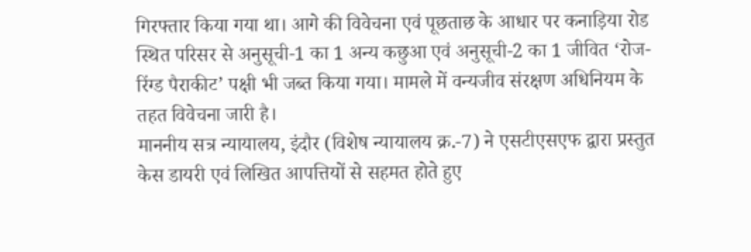गिरफ्तार किया गया था। आगे की विवेचना एवं पूछताछ के आधार पर कनाड़िया रोड स्थित परिसर से अनुसूची-1 का 1 अन्य कछुआ एवं अनुसूची-2 का 1 जीवित ‘रोज-रिंग्ड पैराकीट’ पक्षी भी जब्त किया गया। मामले में वन्यजीव संरक्षण अधिनियम के तहत विवेचना जारी है।
माननीय सत्र न्यायालय, इंदौर (विशेष न्यायालय क्र.-7) ने एसटीएसएफ द्वारा प्रस्तुत केस डायरी एवं लिखित आपत्तियों से सहमत होते हुए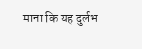माना कि यह दुर्लभ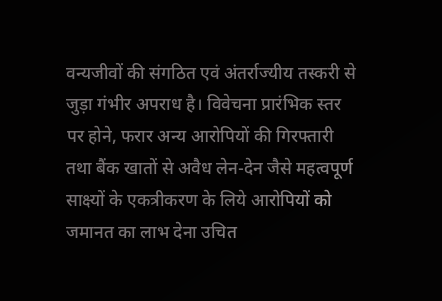वन्यजीवों की संगठित एवं अंतर्राज्यीय तस्करी से जुड़ा गंभीर अपराध है। विवेचना प्रारंभिक स्तर पर होने, फरार अन्य आरोपियों की गिरफ्तारी तथा बैंक खातों से अवैध लेन-देन जैसे महत्वपूर्ण साक्ष्यों के एकत्रीकरण के लिये आरोपियों को जमानत का लाभ देना उचित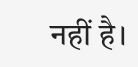नहीं है।